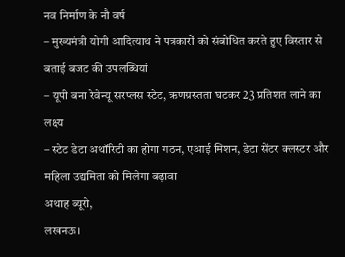नव निर्माण के नौ वर्ष
– मुख्यमंत्री योगी आदित्याथ ने पत्रकारों को संबोधित करते हुए विस्तार से बताई बजट की उपलब्धियां
– यूपी बना रेवेन्यू सरप्लस स्टेट, ऋणग्रस्तता घटकर 23 प्रतिशत लाने का लक्ष्य
– स्टेट डेटा अथॉरिटी का होगा गठन, एआई मिशन, डेटा सेंटर क्लस्टर और महिला उद्यमिता को मिलेगा बढ़ावा
अथाह ब्यूरो,
लखनऊ।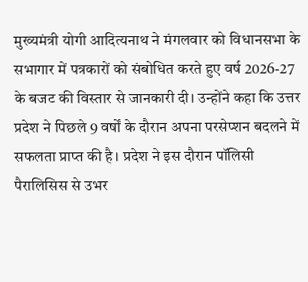मुख्यमंत्री योगी आदित्यनाथ ने मंगलवार को विधानसभा के सभागार में पत्रकारों को संबोधित करते हुए वर्ष 2026-27 के बजट की विस्तार से जानकारी दी। उन्होंने कहा कि उत्तर प्रदेश ने पिछले 9 वर्षों के दौरान अपना परसेप्शन बदलने में सफलता प्राप्त की है। प्रदेश ने इस दौरान पॉलिसी पैरालिसिस से उभर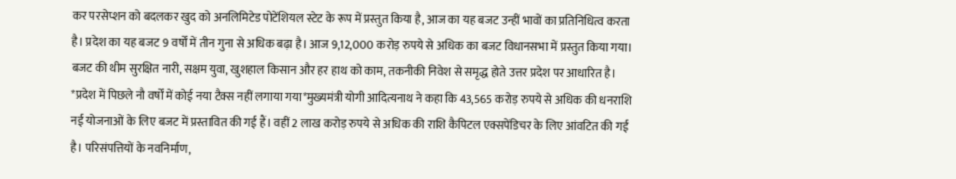कर परसेप्शन को बदलकर खुद को अनलिमिटेड पोटेंशियल स्टेट के रूप में प्रस्तुत किया है, आज का यह बजट उन्हीं भावों का प्रतिनिधित्व करता है। प्रदेश का यह बजट 9 वर्षों में तीन गुना से अधिक बढ़ा है। आज 9,12,000 करोड़ रुपये से अधिक का बजट विधानसभा में प्रस्तुत किया गया। बजट की थीम सुरक्षित नारी, सक्षम युवा, खुशहाल किसान और हर हाथ को काम, तकनीकी निवेश से समृद्ध होते उत्तर प्रदेश पर आधारित है।
*प्रदेश में पिछले नौ वर्षों में कोई नया टैक्स नहीं लगाया गया*मुख्यमंत्री योगी आदित्यनाथ ने कहा कि 43,565 करोड़ रुपये से अधिक की धनराशि नई योजनाओं के लिए बजट में प्रस्तावित की गई हैं। वहीं 2 लाख करोड़ रुपये से अधिक की राशि कैपिटल एक्सपेंडिचर के लिए आंवटित की गई है। परिसंपत्तियों के नवनिर्माण,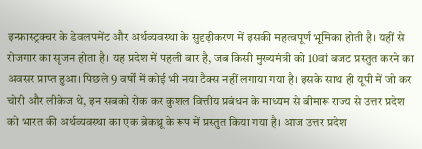इन्फ्रास्ट्रक्चर के डेवलपमेंट और अर्थव्यवस्था के सुदृढ़ीकरण में इसकी महत्वपूर्ण भूमिका होती है। यहीं से रोजगार का सृजन होता है। यह प्रदेश में पहली बार है, जब किसी मुख्यमंत्री को 10वां बजट प्रस्तुत करने का अवसर प्राप्त हुआ। पिछले 9 वर्षों में कोई भी नया टैक्स नहीं लगाया गया है। इसके साथ ही यूपी में जो कर चोरी और लीकेज थे, इन सबको रोक कर कुशल वित्तीय प्रबंधन के माध्यम से बीमारू राज्य से उत्तर प्रदेश को भारत की अर्थव्यवस्था का एक ब्रेकथ्रू के रूप में प्रस्तुत किया गया है। आज उत्तर प्रदेश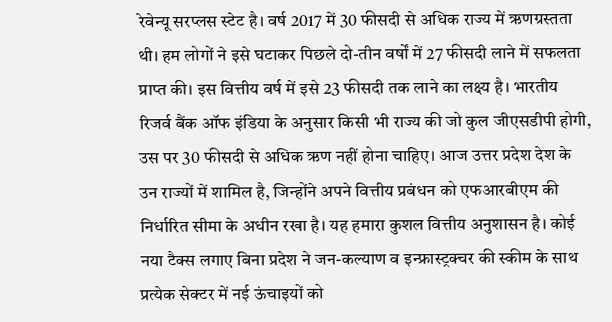रेवेन्यू सरप्लस स्टेट है। वर्ष 2017 में 30 फीसदी से अधिक राज्य में ऋणग्रस्तता थी। हम लोगों ने इसे घटाकर पिछले दो-तीन वर्षों में 27 फीसदी लाने में सफलता प्राप्त की। इस वित्तीय वर्ष में इसे 23 फीसदी तक लाने का लक्ष्य है। भारतीय रिजर्व बैंक ऑफ इंडिया के अनुसार किसी भी राज्य की जो कुल जीएसडीपी होगी, उस पर 30 फीसदी से अधिक ऋण नहीं होना चाहिए। आज उत्तर प्रदेश देश के उन राज्यों में शामिल है, जिन्होंने अपने वित्तीय प्रबंधन को एफआरबीएम की निर्धारित सीमा के अधीन रखा है। यह हमारा कुशल वित्तीय अनुशासन है। कोई नया टैक्स लगाए बिना प्रदेश ने जन-कल्याण व इन्फ्रास्ट्रक्चर की स्कीम के साथ प्रत्येक सेक्टर में नई ऊंचाइयों को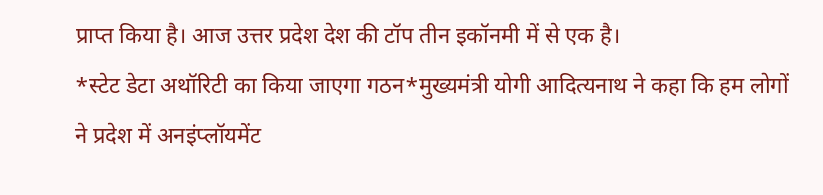प्राप्त किया है। आज उत्तर प्रदेश देश की टॉप तीन इकॉनमी में से एक है।
*स्टेट डेटा अथॉरिटी का किया जाएगा गठन*मुख्यमंत्री योगी आदित्यनाथ ने कहा कि हम लोगों ने प्रदेश में अनइंप्लॉयमेंट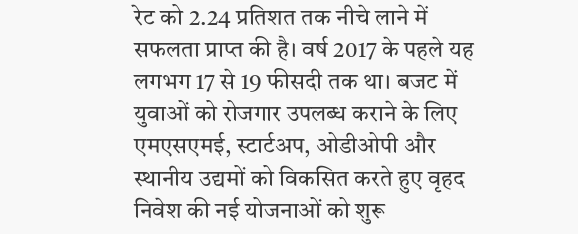रेट को 2.24 प्रतिशत तक नीचे लाने में सफलता प्राप्त की है। वर्ष 2017 के पहले यह लगभग 17 से 19 फीसदी तक था। बजट में युवाओं को रोजगार उपलब्ध कराने के लिए एमएसएमई, स्टार्टअप, ओडीओपी और स्थानीय उद्यमों को विकसित करते हुए वृहद निवेश की नई योजनाओं को शुरू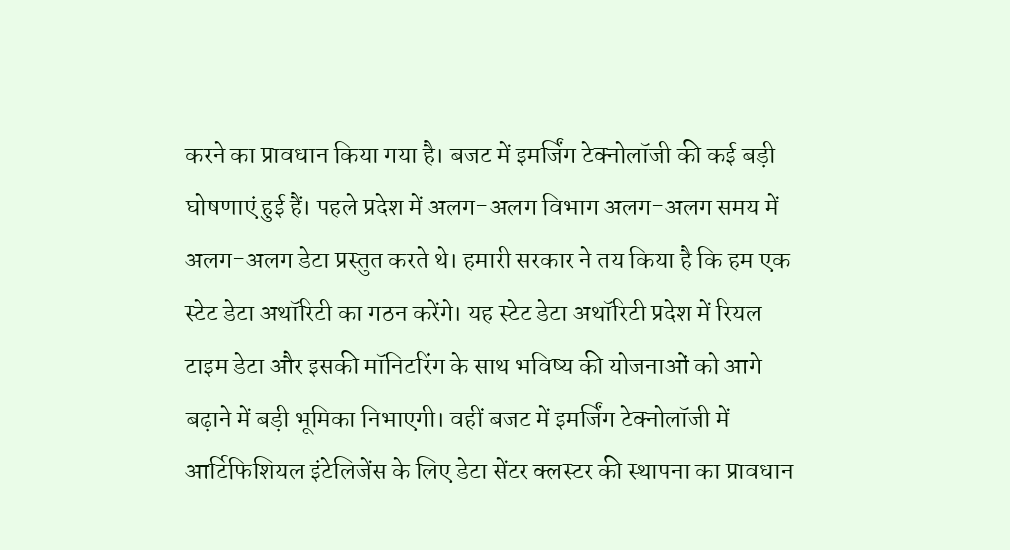करने का प्रावधान किया गया है। बजट में इमर्जिंग टेक्नोलॉजी की कई बड़ी घोषणाएं हुई हैं। पहले प्रदेश में अलग-अलग विभाग अलग-अलग समय में अलग-अलग डेटा प्रस्तुत करते थे। हमारी सरकार ने तय किया है कि हम एक स्टेट डेटा अथॉरिटी का गठन करेंगे। यह स्टेट डेटा अथॉरिटी प्रदेश में रियल टाइम डेटा और इसकी मॉनिटरिंग के साथ भविष्य की योजनाओं को आगे बढ़ाने में बड़ी भूमिका निभाएगी। वहीं बजट में इमर्जिंग टेक्नोलॉजी में आर्टिफिशियल इंटेलिजेंस के लिए डेटा सेंटर क्लस्टर की स्थापना का प्रावधान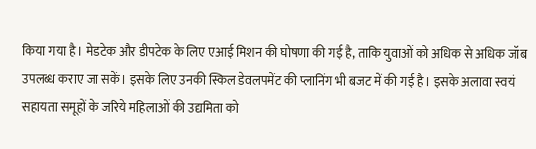किया गया है। मेडटेक और डीपटेक के लिए एआई मिशन की घोषणा की गई है, ताकि युवाओं को अधिक से अधिक जॉब उपलब्ध कराए जा सकें। इसके लिए उनकी स्किल डेवलपमेंट की प्लानिंग भी बजट में की गई है। इसके अलावा स्वयं सहायता समूहों के जरिये महिलाओं की उद्यमिता को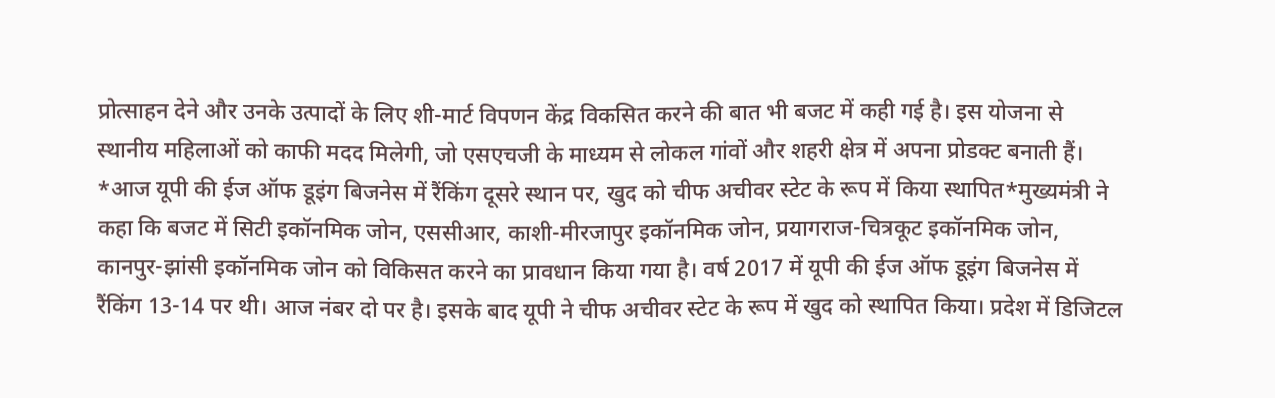प्रोत्साहन देने और उनके उत्पादों के लिए शी-मार्ट विपणन केंद्र विकसित करने की बात भी बजट में कही गई है। इस योजना से स्थानीय महिलाओं को काफी मदद मिलेगी, जो एसएचजी के माध्यम से लोकल गांवों और शहरी क्षेत्र में अपना प्रोडक्ट बनाती हैं।
*आज यूपी की ईज ऑफ डूइंग बिजनेस में रैंकिंग दूसरे स्थान पर, खुद को चीफ अचीवर स्टेट के रूप में किया स्थापित*मुख्यमंत्री ने कहा कि बजट में सिटी इकॉनमिक जोन, एससीआर, काशी-मीरजापुर इकॉनमिक जोन, प्रयागराज-चित्रकूट इकॉनमिक जोन, कानपुर-झांसी इकॉनमिक जोन को विकिसत करने का प्रावधान किया गया है। वर्ष 2017 में यूपी की ईज ऑफ डूइंग बिजनेस में रैंकिंग 13-14 पर थी। आज नंबर दो पर है। इसके बाद यूपी ने चीफ अचीवर स्टेट के रूप में खुद को स्थापित किया। प्रदेश में डिजिटल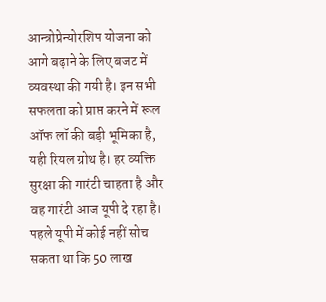आन्त्रोप्रेन्योरशिप योजना को आगे बढ़ाने के लिए बजट में व्यवस्था की गयी है। इन सभी सफलता को प्राप्त करने में रूल ऑफ लॉ की बड़ी भूमिका है, यही रियल ग्रोथ है। हर व्यक्ति सुरक्षा की गारंटी चाहता है और वह गारंटी आज यूपी दे रहा है। पहले यूपी में कोई नहीं सोच सकता था कि 50 लाख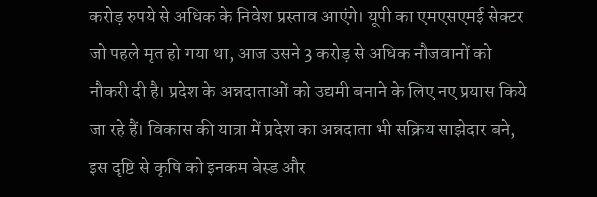करोड़ रुपये से अधिक के निवेश प्रस्ताव आएंगे। यूपी का एमएसएमई सेक्टर जो पहले मृत हो गया था, आज उसने 3 करोड़ से अधिक नौजवानों को नौकरी दी है। प्रदेश के अन्नदाताओं को उद्यमी बनाने के लिए नए प्रयास किये जा रहे हैं। विकास की यात्रा में प्रदेश का अन्नदाता भी सक्रिय साझेदार बने, इस दृष्टि से कृषि को इनकम बेस्ड और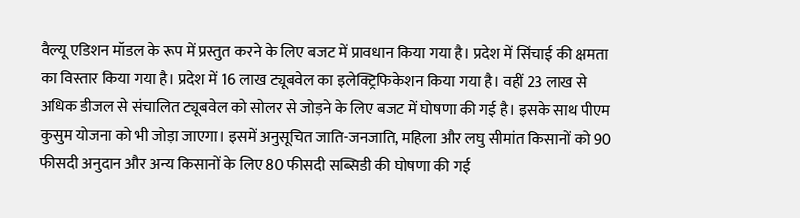वैल्यू एडिशन मॉडल के रूप में प्रस्तुत करने के लिए बजट में प्रावधान किया गया है। प्रदेश में सिंचाई की क्षमता का विस्तार किया गया है। प्रदेश में 16 लाख ट्यूबवेल का इलेक्ट्रिफिकेशन किया गया है। वहीं 23 लाख से अधिक डीजल से संचालित ट्यूबवेल को सोलर से जोड़ने के लिए बजट में घोषणा की गई है। इसके साथ पीएम कुसुम योजना को भी जोड़ा जाएगा। इसमें अनुसूचित जाति-जनजाति, महिला और लघु सीमांत किसानों को 90 फीसदी अनुदान और अन्य किसानों के लिए 80 फीसदी सब्सिडी की घोषणा की गई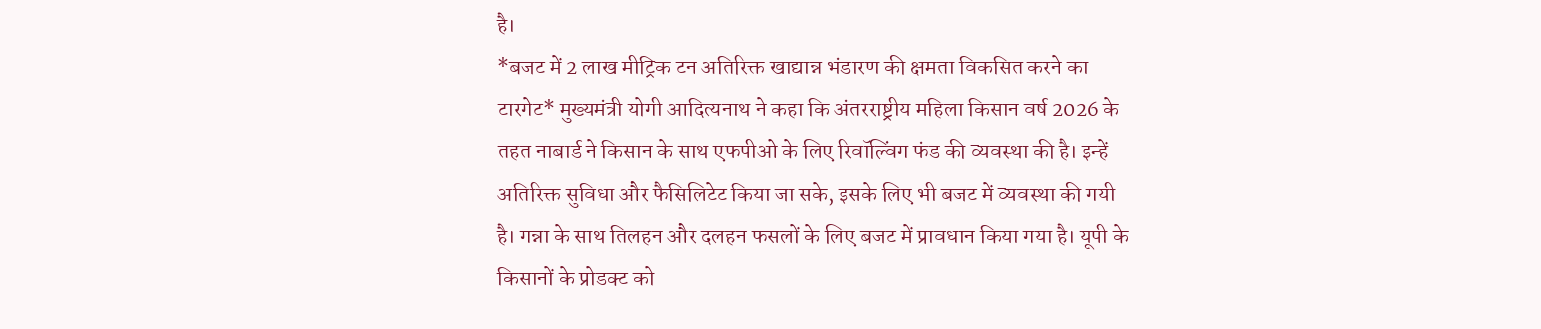है।
*बजट में 2 लाख मीट्रिक टन अतिरिक्त खाद्यान्न भंडारण की क्षमता विकसित करने का टारगेट* मुख्यमंत्री योगी आदित्यनाथ ने कहा कि अंतरराष्ट्रीय महिला किसान वर्ष 2026 के तहत नाबार्ड ने किसान के साथ एफपीओ के लिए रिवॉल्विंग फंड की व्यवस्था की है। इन्हें अतिरिक्त सुविधा और फैसिलिटेट किया जा सके, इसके लिए भी बजट में व्यवस्था की गयी है। गन्ना के साथ तिलहन और दलहन फसलों के लिए बजट में प्रावधान किया गया है। यूपी के किसानों के प्रोडक्ट को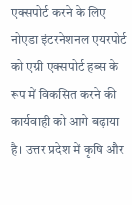एक्सपोर्ट करने के लिए नोएडा इंटरनेशनल एयरपोर्ट को एग्री एक्सपोर्ट हब्स के रूप में विकसित करने की कार्यवाही को आगे बढ़ाया है। उत्तर प्रदेश में कृषि और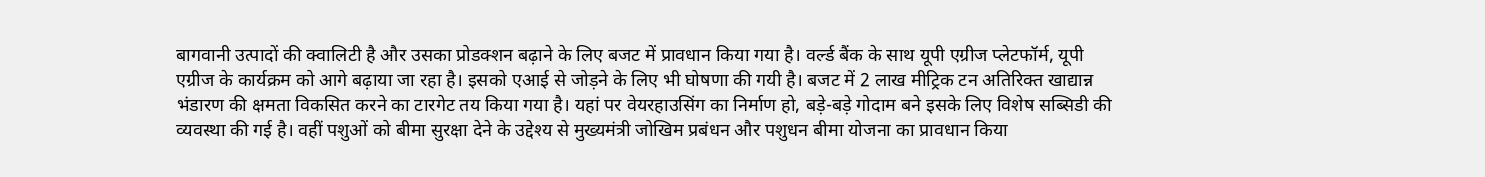बागवानी उत्पादों की क्वालिटी है और उसका प्रोडक्शन बढ़ाने के लिए बजट में प्रावधान किया गया है। वर्ल्ड बैंक के साथ यूपी एग्रीज प्लेटफॉर्म, यूपी एग्रीज के कार्यक्रम को आगे बढ़ाया जा रहा है। इसको एआई से जोड़ने के लिए भी घोषणा की गयी है। बजट में 2 लाख मीट्रिक टन अतिरिक्त खाद्यान्न भंडारण की क्षमता विकसित करने का टारगेट तय किया गया है। यहां पर वेयरहाउसिंग का निर्माण हो, बड़े-बड़े गोदाम बने इसके लिए विशेष सब्सिडी की व्यवस्था की गई है। वहीं पशुओं को बीमा सुरक्षा देने के उद्देश्य से मुख्यमंत्री जोखिम प्रबंधन और पशुधन बीमा योजना का प्रावधान किया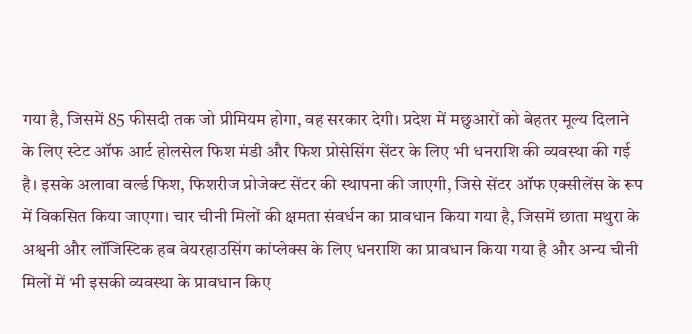गया है, जिसमें 85 फीसदी तक जो प्रीमियम होगा, वह सरकार देगी। प्रदेश में मछुआरों को बेहतर मूल्य दिलाने के लिए स्टेट ऑफ आर्ट होलसेल फिश मंडी और फिश प्रोसेसिंग सेंटर के लिए भी धनराशि की व्यवस्था की गई है। इसके अलावा वर्ल्ड फिश, फिशरीज प्रोजेक्ट सेंटर की स्थापना की जाएगी, जिसे सेंटर ऑफ एक्सीलेंस के रूप में विकसित किया जाएगा। चार चीनी मिलों की क्षमता संवर्धन का प्रावधान किया गया है, जिसमें छाता मथुरा के अश्वनी और लॉजिस्टिक हब वेयरहाउसिंग कांप्लेक्स के लिए धनराशि का प्रावधान किया गया है और अन्य चीनी मिलों में भी इसकी व्यवस्था के प्रावधान किए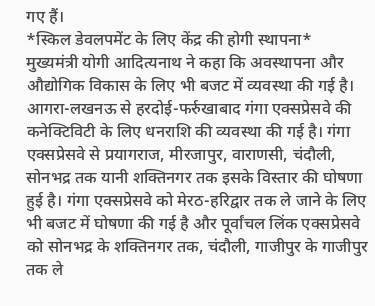गए हैं।
*स्किल डेवलपमेंट के लिए केंद्र की होगी स्थापना* मुख्यमंत्री योगी आदित्यनाथ ने कहा कि अवस्थापना और औद्योगिक विकास के लिए भी बजट में व्यवस्था की गई है। आगरा-लखनऊ से हरदोई-फर्रुखाबाद गंगा एक्सप्रेसवे की कनेक्टिविटी के लिए धनराशि की व्यवस्था की गई है। गंगा एक्सप्रेसवे से प्रयागराज, मीरजापुर, वाराणसी, चंदौली, सोनभद्र तक यानी शक्तिनगर तक इसके विस्तार की घोषणा हुई है। गंगा एक्सप्रेसवे को मेरठ-हरिद्वार तक ले जाने के लिए भी बजट में घोषणा की गई है और पूर्वांचल लिंक एक्सप्रेसवे को सोनभद्र के शक्तिनगर तक, चंदौली, गाजीपुर के गाजीपुर तक ले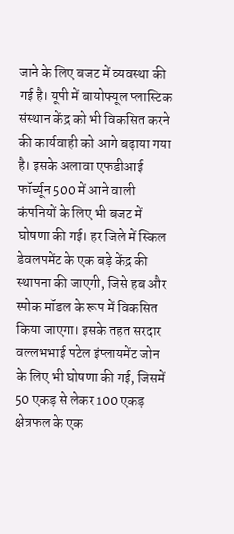जाने के लिए बजट में व्यवस्था की गई है। यूपी में बायोफ्यूल प्लास्टिक संस्थान केंद्र को भी विकसित करने की कार्यवाही को आगे बढ़ाया गया है। इसके अलावा एफडीआई फॉर्च्यून 500 में आने वाली कंपनियों के लिए भी बजट में घोषणा की गई। हर जिले में स्किल डेवलपमेंट के एक बड़े केंद्र की स्थापना की जाएगी, जिसे हब और स्पोक मॉडल के रूप में विकसित किया जाएगा। इसके तहत सरदार वल्लभभाई पटेल इंप्लायमेंट जोन के लिए भी घोषणा की गई, जिसमें 50 एकड़ से लेकर 100 एकड़ क्षेत्रफल के एक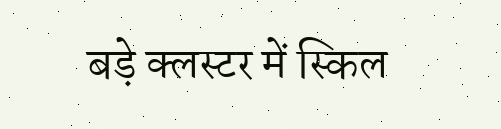बड़े क्लस्टर में स्किल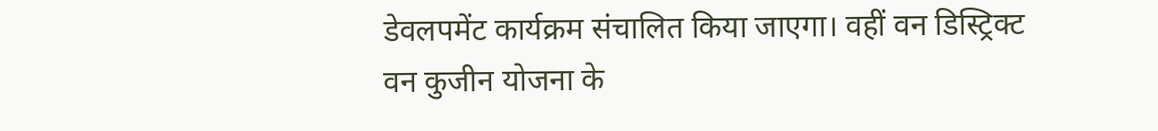डेवलपमेंट कार्यक्रम संचालित किया जाएगा। वहीं वन डिस्ट्रिक्ट वन कुजीन योजना के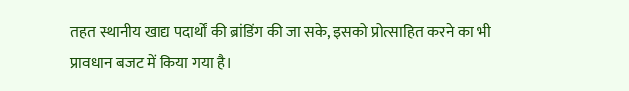तहत स्थानीय खाद्य पदार्थों की ब्रांडिंग की जा सके, इसको प्रोत्साहित करने का भी प्रावधान बजट में किया गया है।